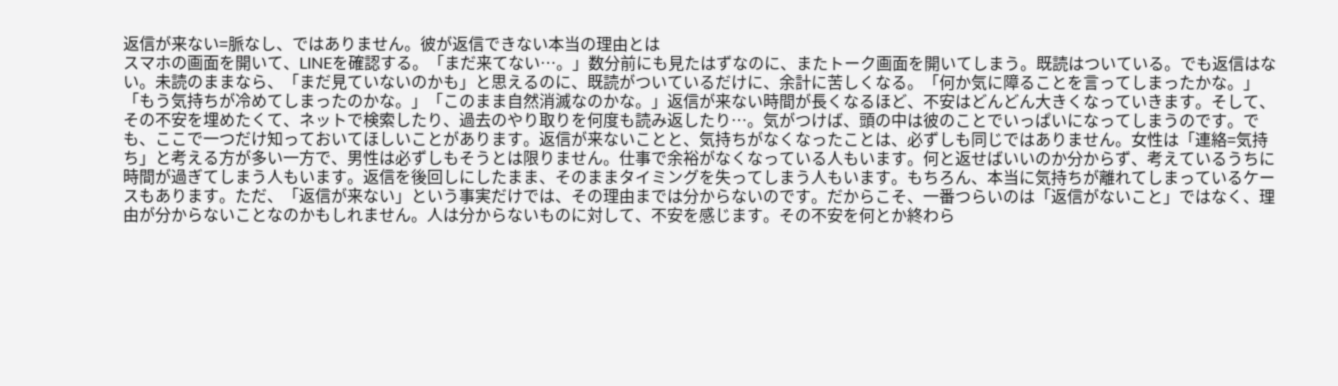返信が来ない=脈なし、ではありません。彼が返信できない本当の理由とは
スマホの画面を開いて、LINEを確認する。「まだ来てない…。」数分前にも見たはずなのに、またトーク画面を開いてしまう。既読はついている。でも返信はない。未読のままなら、「まだ見ていないのかも」と思えるのに、既読がついているだけに、余計に苦しくなる。「何か気に障ることを言ってしまったかな。」「もう気持ちが冷めてしまったのかな。」「このまま自然消滅なのかな。」返信が来ない時間が長くなるほど、不安はどんどん大きくなっていきます。そして、その不安を埋めたくて、ネットで検索したり、過去のやり取りを何度も読み返したり…。気がつけば、頭の中は彼のことでいっぱいになってしまうのです。でも、ここで一つだけ知っておいてほしいことがあります。返信が来ないことと、気持ちがなくなったことは、必ずしも同じではありません。女性は「連絡=気持ち」と考える方が多い一方で、男性は必ずしもそうとは限りません。仕事で余裕がなくなっている人もいます。何と返せばいいのか分からず、考えているうちに時間が過ぎてしまう人もいます。返信を後回しにしたまま、そのままタイミングを失ってしまう人もいます。もちろん、本当に気持ちが離れてしまっているケースもあります。ただ、「返信が来ない」という事実だけでは、その理由までは分からないのです。だからこそ、一番つらいのは「返信がないこと」ではなく、理由が分からないことなのかもしれません。人は分からないものに対して、不安を感じます。その不安を何とか終わら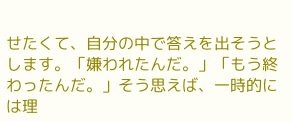せたくて、自分の中で答えを出そうとします。「嫌われたんだ。」「もう終わったんだ。」そう思えば、一時的には理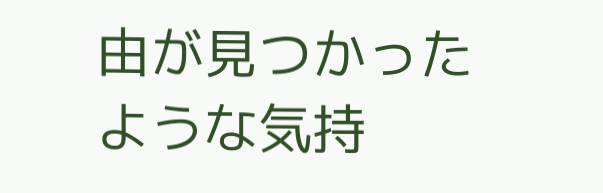由が見つかったような気持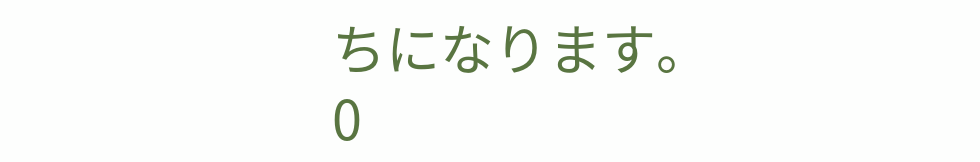ちになります。
0